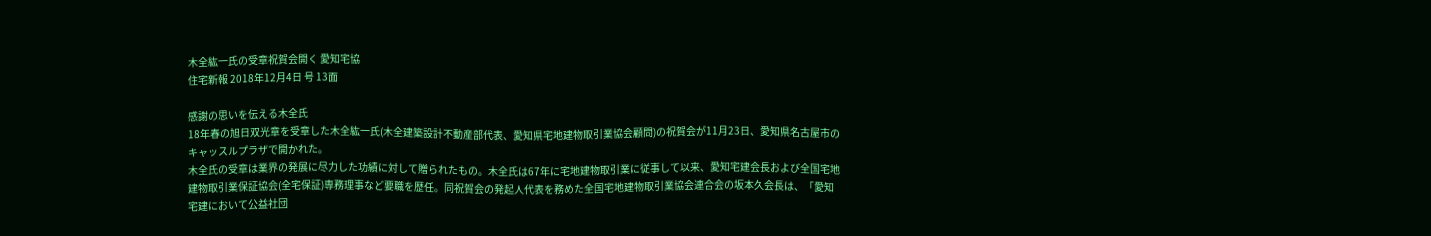木全紘一氏の受章祝賀会開く 愛知宅協
住宅新報 2018年12月4日 号 13面

感謝の思いを伝える木全氏
18年春の旭日双光章を受章した木全紘一氏(木全建築設計不動産部代表、愛知県宅地建物取引業協会顧問)の祝賀会が11月23日、愛知県名古屋市のキャッスルプラザで開かれた。
木全氏の受章は業界の発展に尽力した功績に対して贈られたもの。木全氏は67年に宅地建物取引業に従事して以来、愛知宅建会長および全国宅地建物取引業保証協会(全宅保証)専務理事など要職を歴任。同祝賀会の発起人代表を務めた全国宅地建物取引業協会連合会の坂本久会長は、「愛知宅建において公益社団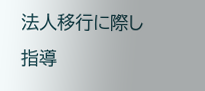法人移行に際し指導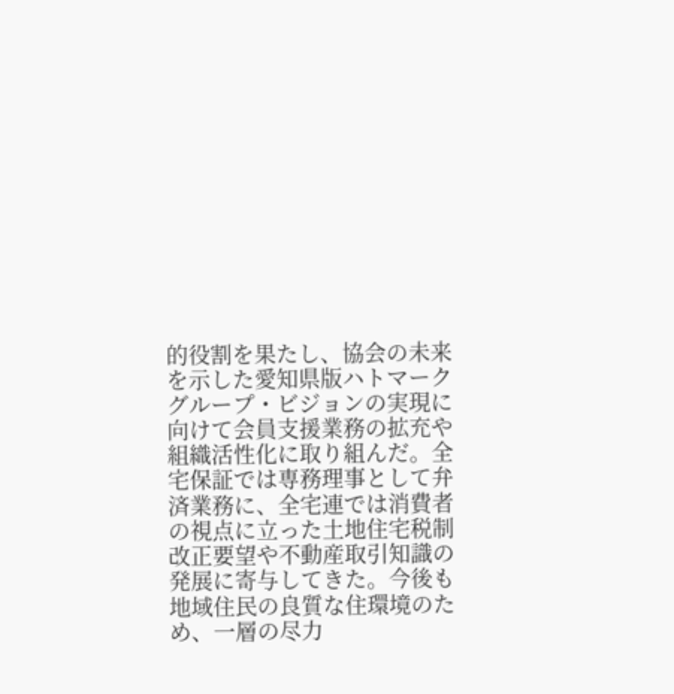的役割を果たし、協会の未来を示した愛知県版ハトマークグループ・ビジョンの実現に向けて会員支援業務の拡充や組織活性化に取り組んだ。全宅保証では専務理事として弁済業務に、全宅連では消費者の視点に立った土地住宅税制改正要望や不動産取引知識の発展に寄与してきた。今後も地域住民の良質な住環境のため、一層の尽力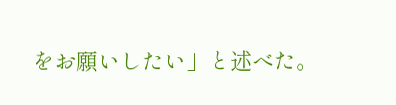をお願いしたい」と述べた。